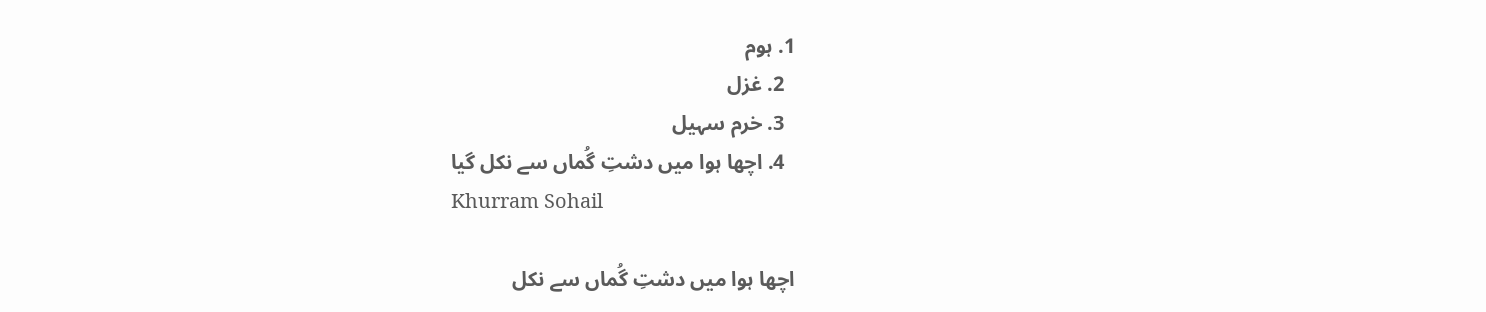1. ہوم
  2. غزل
  3. خرم سہیل
  4. اچھا ہوا میں دشتِ گُماں سے نکل گیا
Khurram Sohail

اچھا ہوا میں دشتِ گُماں سے نکل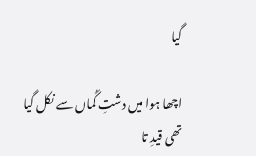گیا

اچھا ہوا میں دشتِ گُماں سے نکل گیا
تھی قیدِ تا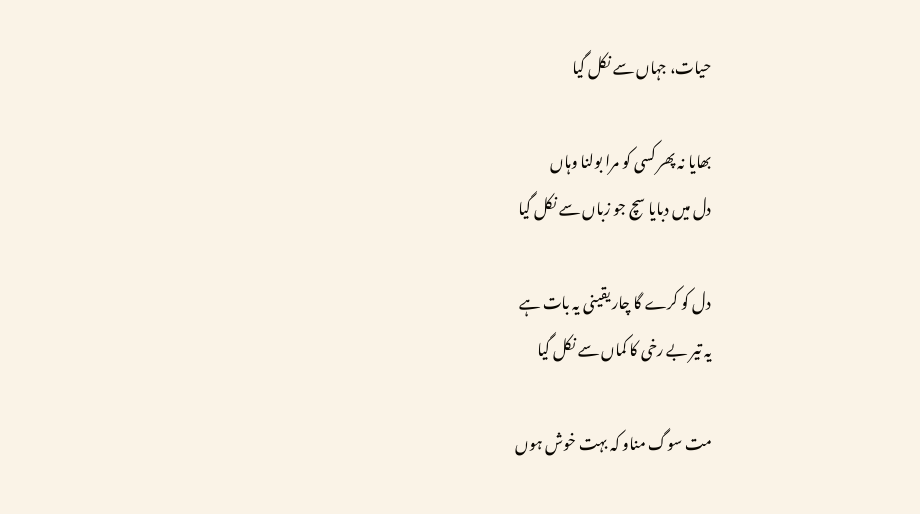حیات، جہاں سے نکل گیا

بھایا نہ پھر کسی کو مرا بولنا وہاں
دل میں دبایا سچ جو زباں سے نکل گیا

دل کو کرے گا چار یقینی یہ بات ہے
یہ تیر بے رخی کا کماں سے نکل گیا

مت سوگ مناو کہ بہت خوش ہوں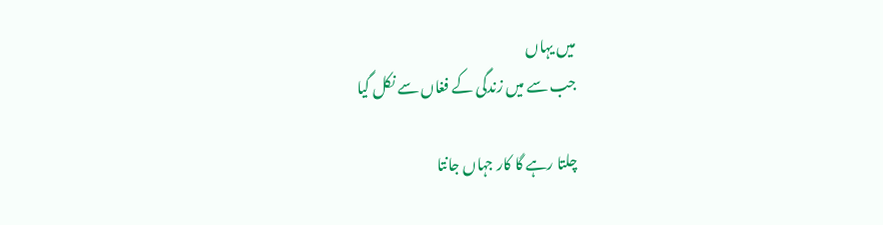میں یہاں
جب سے میں زندگی کے فغاں سے نکل گیا

چلتا رہے گا کار جہاں جانتا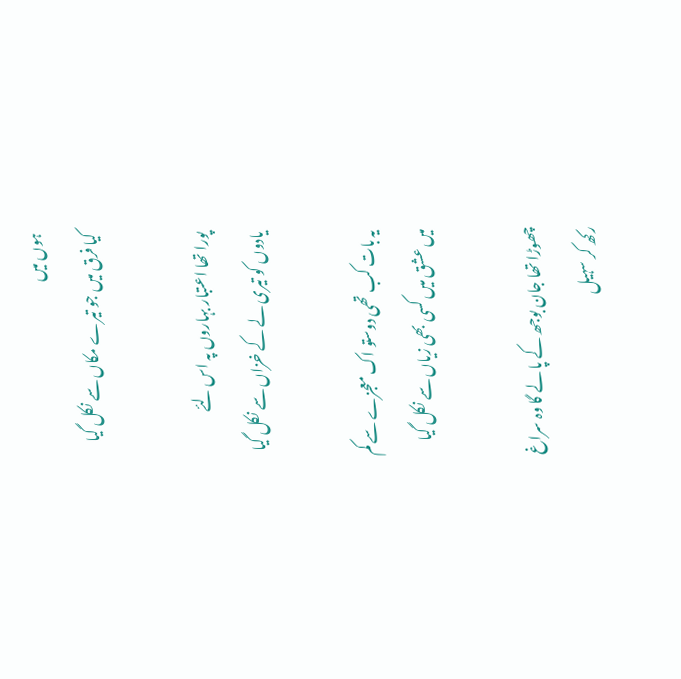ہوں میں
کیا فرق میں جو تیرے مکاں سے نکل گیا

پورا تھا اعتبار بہاروں پہ اس لئے
یادوں کو تیری لے کے خزاں سے نکل گیا

یہ بات کب تھی دوستو اک معجزے سے کم
میں عشق میں کسی بھی زیاں سے نکل گیا

چھوڑا تھا جان بوجھ کے پا لے گا وہ سراغ
رکھ کر سہیل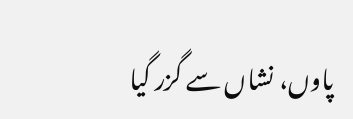پاوں، نشاں سے گزر گیا